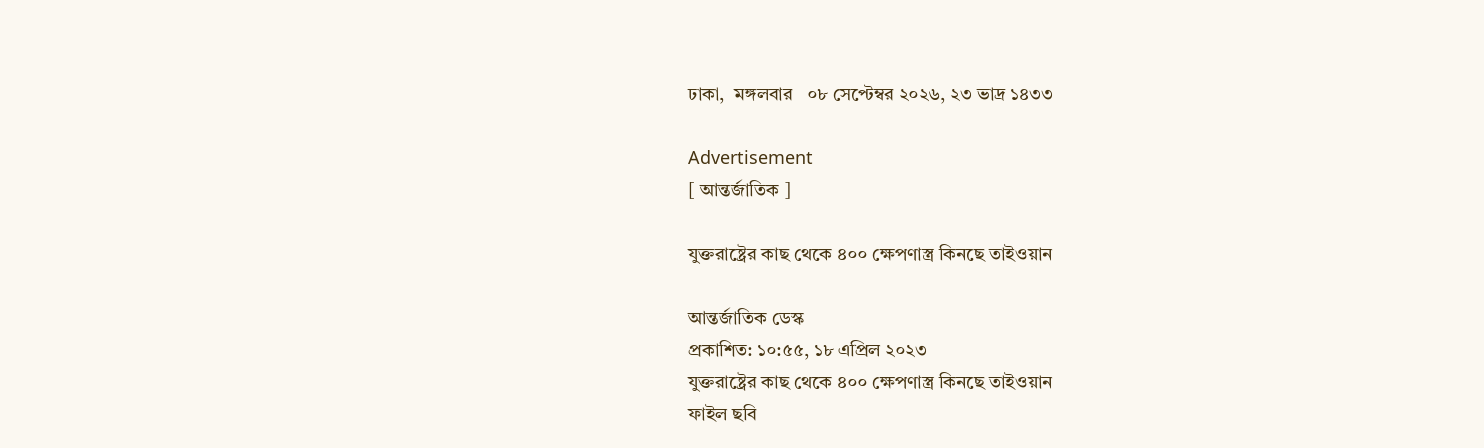ঢাকা,  মঙ্গলবার   ০৮ সেপ্টেম্বর ২০২৬, ২৩ ভাদ্র ১৪৩৩

Advertisement
[ আন্তর্জাতিক ]

যুক্তরাষ্ট্রের কাছ থেকে ৪০০ ক্ষেপণাস্ত্র কিনছে তাইওয়ান

আন্তর্জাতিক ডেস্ক
প্রকাশিত: ১০:৫৫, ১৮ এপ্রিল ২০২৩
যুক্তরাষ্ট্রের কাছ থেকে ৪০০ ক্ষেপণাস্ত্র কিনছে তাইওয়ান
ফাইল ছবি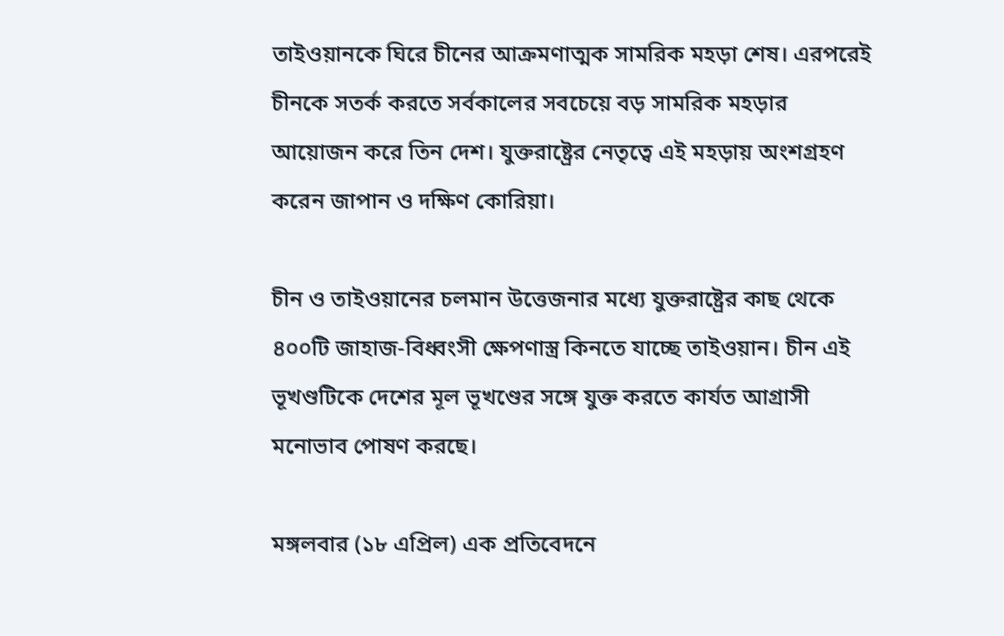তাইওয়ানকে ঘিরে চীনের আক্রমণাত্মক সামরিক মহড়া শেষ। এরপরেই চীনকে সতর্ক করতে সর্বকালের সবচেয়ে বড় সামরিক মহড়ার আয়োজন করে তিন দেশ। যুক্তরাষ্ট্রের নেতৃত্বে এই মহড়ায় অংশগ্রহণ করেন জাপান ও দক্ষিণ কোরিয়া।

চীন ও তাইওয়ানের চলমান উত্তেজনার মধ্যে যুক্তরাষ্ট্রের কাছ থেকে ৪০০টি জাহাজ-বিধ্বংসী ক্ষেপণাস্ত্র কিনতে যাচ্ছে তাইওয়ান। চীন এই ভূখণ্ডটিকে দেশের মূল ভূখণ্ডের সঙ্গে যুক্ত করতে কার্যত আগ্রাসী মনোভাব পোষণ করছে।

মঙ্গলবার (১৮ এপ্রিল) এক প্রতিবেদনে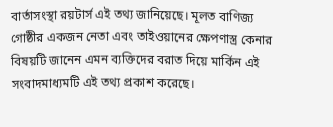বার্তাসংস্থা রয়টার্স এই তথ্য জানিয়েছে। মূলত বাণিজ্য গোষ্ঠীর একজন নেতা এবং তাইওয়ানের ক্ষেপণাস্ত্র কেনার বিষয়টি জানেন এমন ব্যক্তিদের বরাত দিয়ে মার্কিন এই সংবাদমাধ্যমটি এই তথ্য প্রকাশ করেছে।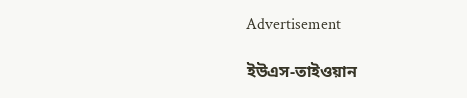Advertisement

ইউএস-তাইওয়ান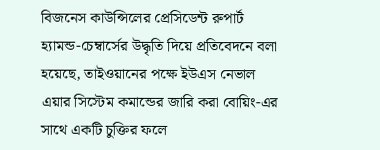বিজনেস কাউন্সিলের প্রেসিডেন্ট রুপার্ট হ্যামন্ড-চেম্বার্সের উদ্ধৃতি দিয়ে প্রতিবেদনে বলা হয়েছে, তাইওয়ানের পক্ষে ইউএস নেভাল এয়ার সিস্টেম কমান্ডের জারি করা বোয়িং-এর সাথে একটি চুক্তির ফলে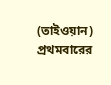(তাইওয়ান) প্রথমবারের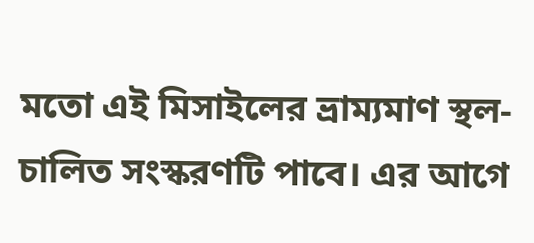মতো এই মিসাইলের ভ্রাম্যমাণ স্থল-চালিত সংস্করণটি পাবে। এর আগে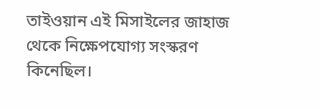তাইওয়ান এই মিসাইলের জাহাজ থেকে নিক্ষেপযোগ্য সংস্করণ কিনেছিল।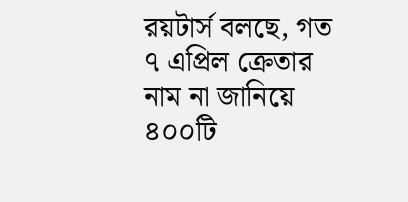রয়টার্স বলছে, গত ৭ এপ্রিল ক্রেতার নাম না জানিয়ে ৪০০টি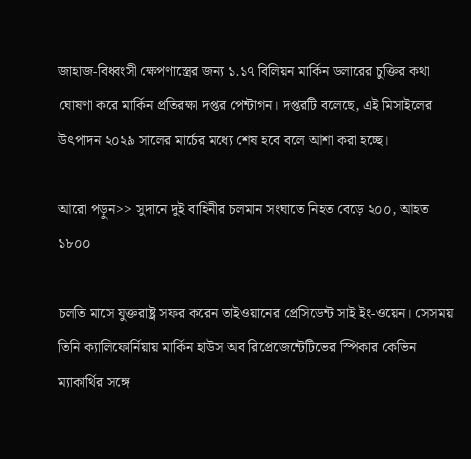জাহাজ-বিধ্বংসী ক্ষেপণাস্ত্রের জন্য ১.১৭ বিলিয়ন মার্কিন ডলারের চুক্তির কথা ঘোষণা করে মার্কিন প্রতিরক্ষা দপ্তর পেন্টাগন। দপ্তরটি বলেছে, এই মিসাইলের উৎপাদন ২০২৯ সালের মার্চের মধ্যে শেষ হবে বলে আশা করা হচ্ছে।

আরো পড়ুন>> সুদানে দুই বাহিনীর চলমান সংঘাতে নিহত বেড়ে ২০০, আহত ১৮০০

চলতি মাসে যুক্তরাষ্ট্র সফর করেন তাইওয়ানের প্রেসিডেন্ট সাই ইং-ওয়েন। সেসময় তিনি ক্যালিফোর্নিয়ায় মার্কিন হাউস অব রিপ্রেজেন্টেটিভের স্পিকার কেভিন ম্যাকার্থির সঙ্গে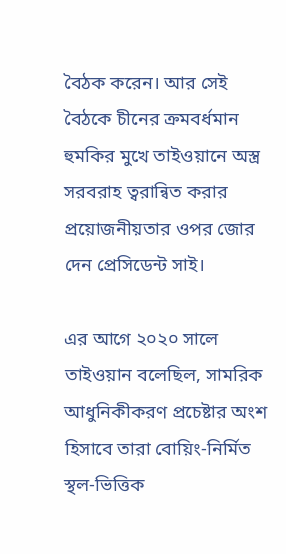বৈঠক করেন। আর সেই বৈঠকে চীনের ক্রমবর্ধমান হুমকির মুখে তাইওয়ানে অস্ত্র সরবরাহ ত্বরান্বিত করার প্রয়োজনীয়তার ওপর জোর দেন প্রেসিডেন্ট সাই।

এর আগে ২০২০ সালে তাইওয়ান বলেছিল, সামরিক আধুনিকীকরণ প্রচেষ্টার অংশ হিসাবে তারা বোয়িং-নির্মিত স্থল-ভিত্তিক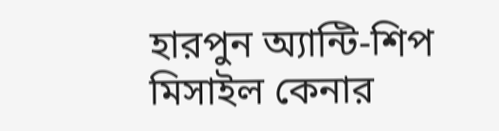হারপুন অ্যান্টি-শিপ মিসাইল কেনার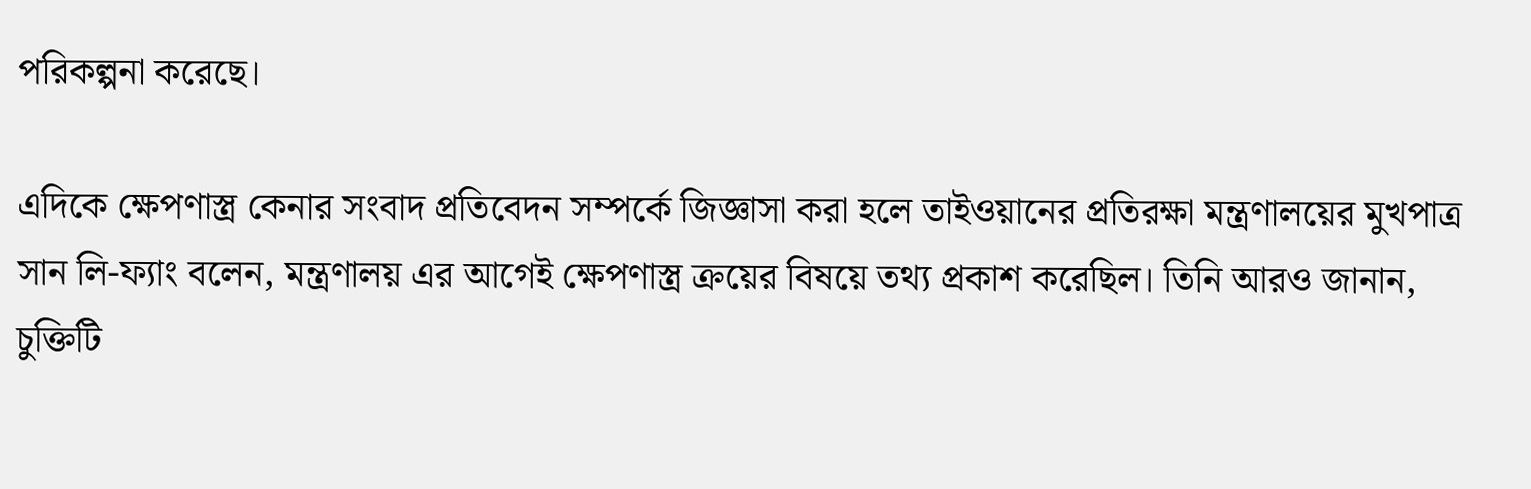পরিকল্পনা করেছে।

এদিকে ক্ষেপণাস্ত্র কেনার সংবাদ প্রতিবেদন সম্পর্কে জিজ্ঞাসা করা হলে তাইওয়ানের প্রতিরক্ষা মন্ত্রণালয়ের মুখপাত্র সান লি-ফ্যাং বলেন, মন্ত্রণালয় এর আগেই ক্ষেপণাস্ত্র ক্রয়ের বিষয়ে তথ্য প্রকাশ করেছিল। তিনি আরও জানান, চুক্তিটি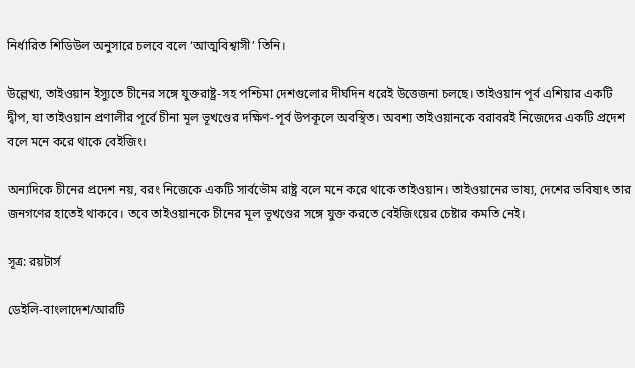নির্ধারিত শিডিউল অনুসারে চলবে বলে ‘আত্মবিশ্বাসী’ তিনি।

উল্লেখ্য, তাইওয়ান ইস্যুতে চীনের সঙ্গে যুক্তরাষ্ট্র-সহ পশ্চিমা দেশগুলোর দীর্ঘদিন ধরেই উত্তেজনা চলছে। তাইওয়ান পূর্ব এশিয়ার একটি দ্বীপ, যা তাইওয়ান প্রণালীর পূর্বে চীনা মূল ভূখণ্ডের দক্ষিণ-পূর্ব উপকূলে অবস্থিত। অবশ্য তাইওয়ানকে বরাবরই নিজেদের একটি প্রদেশ বলে মনে করে থাকে বেইজিং।

অন্যদিকে চীনের প্রদেশ নয়, বরং নিজেকে একটি সার্বভৌম রাষ্ট্র বলে মনে করে থাকে তাইওয়ান। তাইওয়ানের ভাষ্য, দেশের ভবিষ্যৎ তার জনগণের হাতেই থাকবে। তবে তাইওয়ানকে চীনের মূল ভূখণ্ডের সঙ্গে যুক্ত করতে বেইজিংয়ের চেষ্টার কমতি নেই।

সূত্র: রয়টার্স

ডেইলি-বাংলাদেশ/আরটি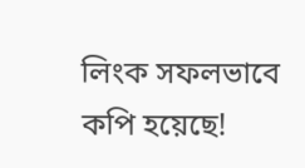লিংক সফলভাবে কপি হয়েছে!